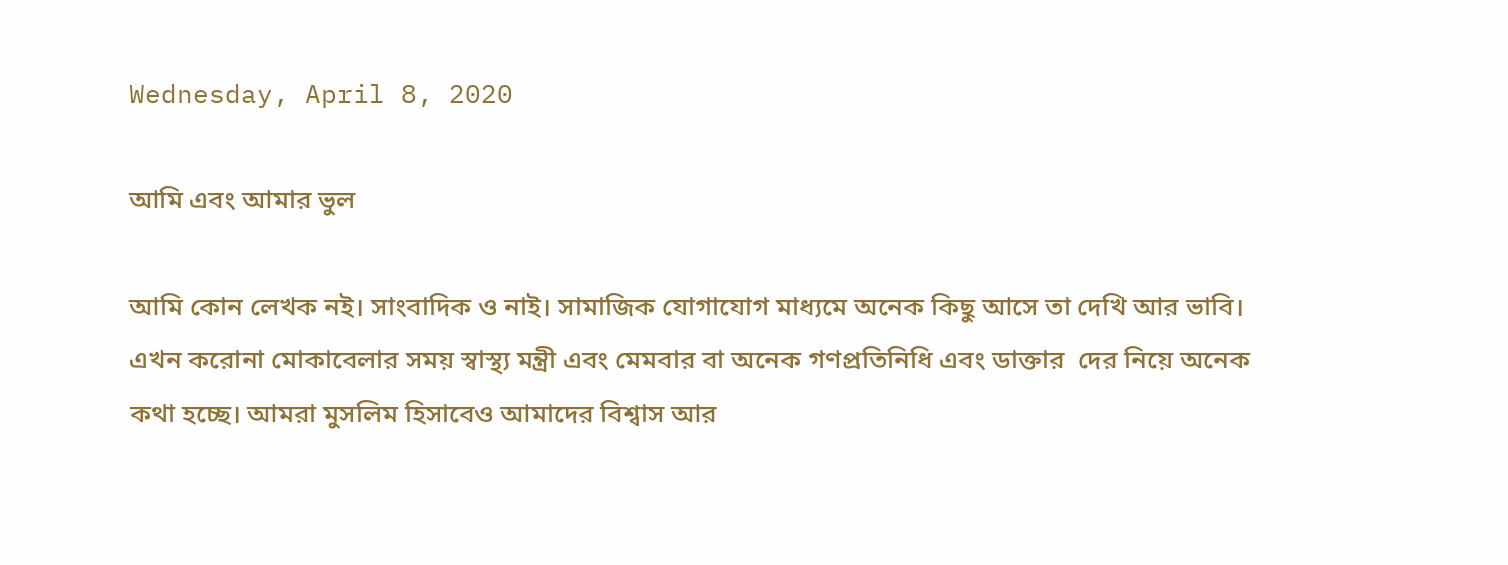Wednesday, April 8, 2020

আমি এবং আমার ভুল

আমি কোন লেখক নই। সাংবাদিক ও নাই। সামাজিক যোগাযোগ মাধ্যমে অনেক কিছু আসে তা দেখি আর ভাবি। এখন করোনা মোকাবেলার সময় স্বাস্থ্য মন্ত্রী এবং মেমবার বা অনেক গণপ্রতিনিধি এবং ডাক্তার  দের নিয়ে অনেক কথা হচ্ছে। আমরা মুসলিম হিসাবেও আমাদের বিশ্বাস আর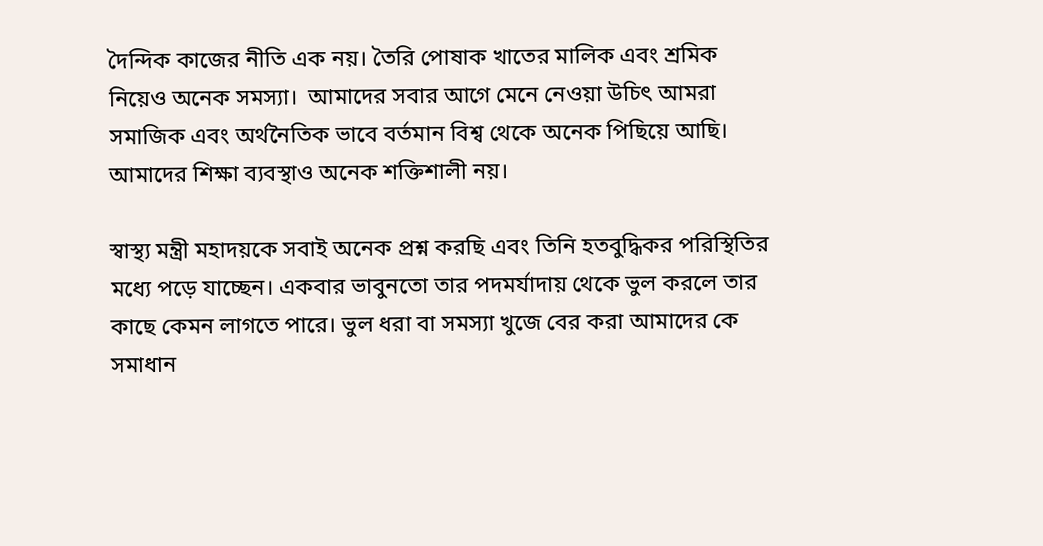দৈন্দিক কাজের নীতি এক নয়। তৈরি পোষাক খাতের মালিক এবং শ্রমিক নিয়েও অনেক সমস্যা।  আমাদের সবার আগে মেনে নেওয়া উচিৎ আমরা সমাজিক এবং অর্থনৈতিক ভাবে বর্তমান বিশ্ব থেকে অনেক পিছিয়ে আছি। আমাদের শিক্ষা ব্যবস্থাও অনেক শক্তিশালী নয়।

স্বাস্থ্য মন্ত্রী মহাদয়কে সবাই অনেক প্রশ্ন করছি এবং তিনি হতবুদ্ধিকর পরিস্থিতির মধ্যে পড়ে যাচ্ছেন। একবার ভাবুনতো তার পদমর্যাদায় থেকে ভুল করলে তার কাছে কেমন লাগতে পারে। ভুল ধরা বা সমস্যা খুজে বের করা আমাদের কে সমাধান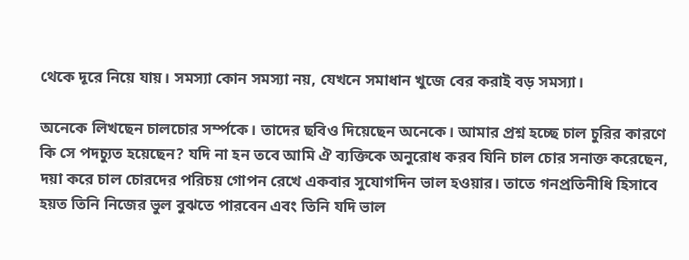থেকে দূরে নিয়ে যায়। সমস্যা কোন সমস্যা নয়, যেখনে সমাধান খুজে বের করাই বড় সমস্যা।

অনেকে লিখছেন চালচোর সর্ম্পকে। তাদের ছবিও দিয়েছেন অনেকে। আমার প্রশ্ন হচ্ছে চাল চুরির কারণে কি সে পদচ্যুত হয়েছেন? যদি না হন তবে আমি ঐ ব্যক্তিকে অনুরোধ করব যিনি চাল চোর সনাক্ত করেছেন, দয়া করে চাল চোরদের পরিচয় গোপন রেখে একবার সুযোগদিন ভাল হওয়ার। তাতে গনপ্রতিনীধি হিসাবে হয়ত তিনি নিজের ভুল বুঝতে পারবেন এবং তিনি যদি ভাল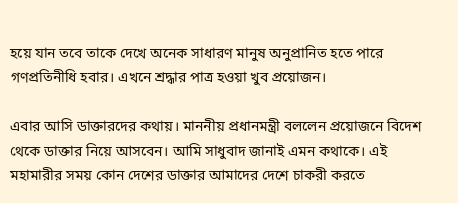হয়ে যান তবে তাকে দেখে অনেক সাধারণ মানুষ অনুপ্রানিত হতে পারে গণপ্রতিনীধি হবার। এখনে শ্রদ্ধার পাত্র হওয়া খুব প্রয়োজন।

এবার আসি ডাক্তারদের কথায়। মাননীয় প্রধানমন্ত্রী বললেন প্রয়োজনে বিদেশ থেকে ডাক্তার নিয়ে আসবেন। আমি সাধুবাদ জানাই এমন কথাকে। এই মহামারীর সময় কোন দেশের ডাক্তার আমাদের দেশে চাকরী করতে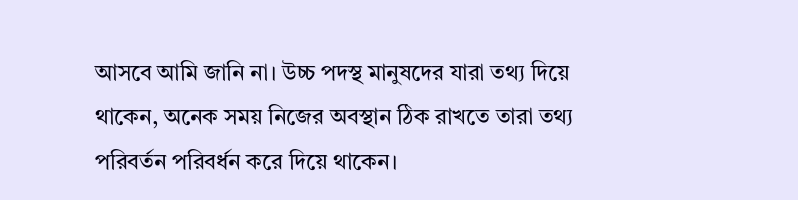আসবে আমি জানি না। উচ্চ পদস্থ মানুষদের যারা তথ্য দিয়ে থাকেন, অনেক সময় নিজের অবস্থান ঠিক রাখতে তারা তথ্য পরিবর্তন পরিবর্ধন করে দিয়ে থাকেন।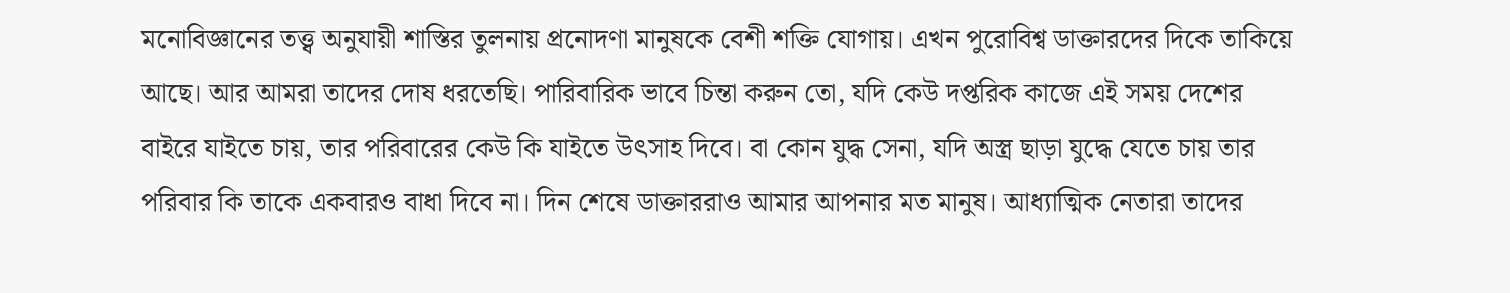মনোবিজ্ঞানের তত্ত্ব অনুযায়ী শাস্তির তুলনায় প্রনোদণা মানুষকে বেশী শক্তি যোগায়। এখন পুরোবিশ্ব ডাক্তারদের দিকে তাকিয়ে আছে। আর আমরা তাদের দোষ ধরতেছি। পারিবারিক ভাবে চিন্তা করুন তো, যদি কেউ দপ্তরিক কাজে এই সময় দেশের বাইরে যাইতে চায়, তার পরিবারের কেউ কি যাইতে উৎসাহ দিবে। বা কোন যুদ্ধ সেনা, যদি অস্ত্র ছাড়া যুদ্ধে যেতে চায় তার পরিবার কি তাকে একবারও বাধা দিবে না। দিন শেষে ডাক্তাররাও আমার আপনার মত মানুষ। আধ্যাত্মিক নেতারা তাদের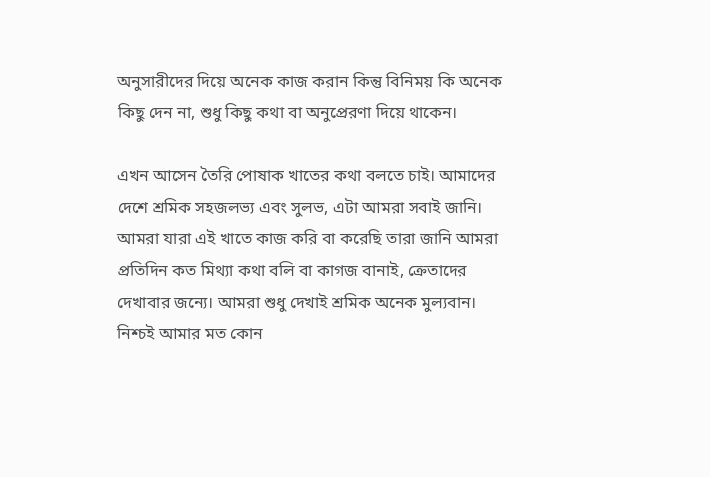অনুসারীদের দিয়ে অনেক কাজ করান কিন্তু বিনিময় কি অনেক কিছু দেন না, শুধু কিছু কথা বা অনুপ্রেরণা দিয়ে থাকেন।

এখন আসেন তৈরি পোষাক খাতের কথা বলতে চাই। আমাদের দেশে শ্রমিক সহজলভ্য এবং সুলভ, এটা আমরা সবাই জানি। আমরা যারা এই খাতে কাজ করি বা করেছি তারা জানি আমরা প্রতিদিন কত মিথ্যা কথা বলি বা কাগজ বানাই, ক্রেতাদের দেখাবার জন্যে। আমরা শুধু দেখাই শ্রমিক অনেক মুল্যবান। নিশ্চই আমার মত কোন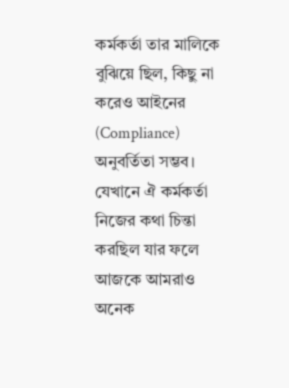কর্মকর্তা তার মালিকে বুঝিয়ে ছিল, কিছু না করেও আইনের (Compliance) অনুবর্তিতা সম্ভব। যেখানে ঐ কর্মকর্তা নিজের কথা চিন্তা করছিল যার ফলে আজকে আমরাও অনেক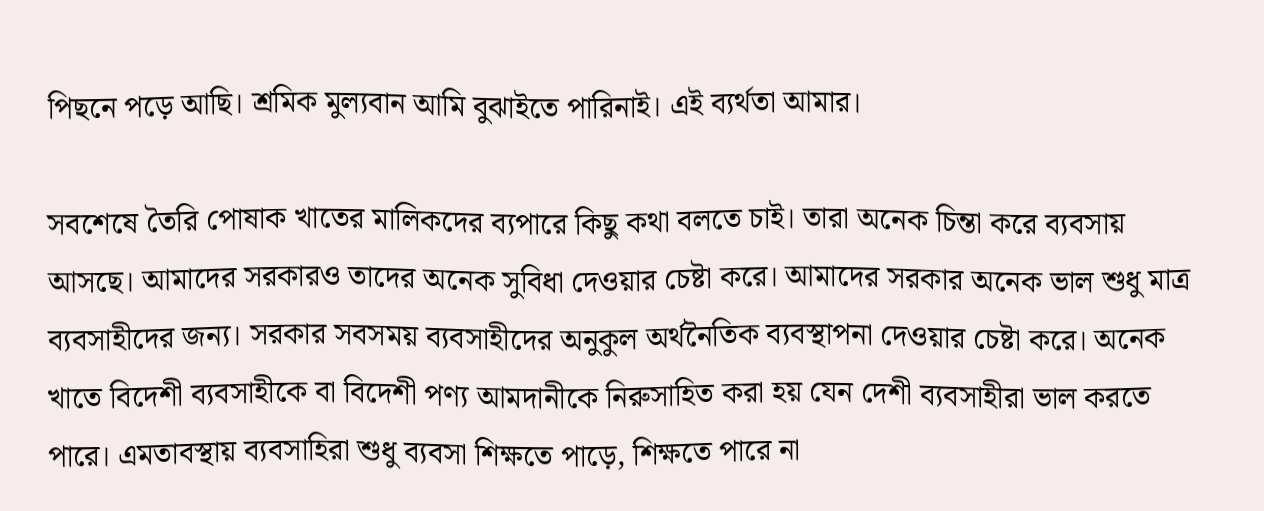পিছনে পড়ে আছি। শ্রমিক মুল্যবান আমি বুঝাইতে পারিনাই। এই ব্যর্থতা আমার।

সবশেষে তৈরি পোষাক খাতের মালিকদের ব্যপারে কিছু কথা বলতে চাই। তারা অনেক চিন্তা করে ব্যবসায় আসছে। আমাদের সরকারও তাদের অনেক সুবিধা দেওয়ার চেষ্টা করে। আমাদের সরকার অনেক ভাল শুধু মাত্র ব্যবসাহীদের জন্য। সরকার সবসময় ব্যবসাহীদের অনুকুল অর্থনৈতিক ব্যবস্থাপনা দেওয়ার চেষ্টা করে। অনেক খাতে বিদেশী ব্যবসাহীকে বা বিদেশী পণ্য আমদানীকে নিরুসাহিত করা হয় যেন দেশী ব্যবসাহীরা ভাল করতে পারে। এমতাবস্থায় ব্যবসাহিরা শুধু ব্যবসা শিক্ষতে পাড়ে, শিক্ষতে পারে না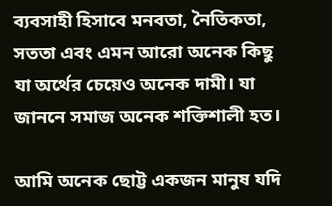ব্যবসাহী হিসাবে মনবতা, নৈতিকতা, সততা এবং এমন আরো অনেক কিছু যা অর্থের চেয়েও অনেক দামী। যা জাননে সমাজ অনেক শক্তিশালী হত।

আমি অনেক ছোট্ট একজন মানুষ যদি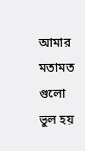আমার মতামত গুলো ভুল হয়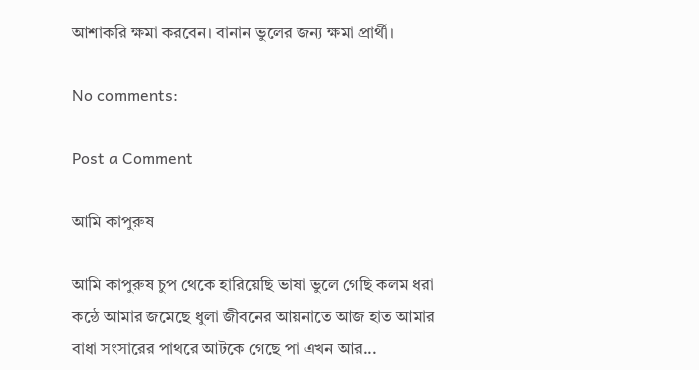আশাকরি ক্ষমা করবেন। বানান ভুলের জন্য ক্ষমা প্রার্থী।

No comments:

Post a Comment

আমি কাপুরুষ

আমি কাপুরুষ চুপ থেকে হারিয়েছি ভাষা ভুলে গেছি কলম ধরা কন্ঠে আমার জমেছে ধুলা জীবনের আয়নাতে আজ হাত আমার বাধা সংসারের পাথরে আটকে গেছে পা এখন আর...